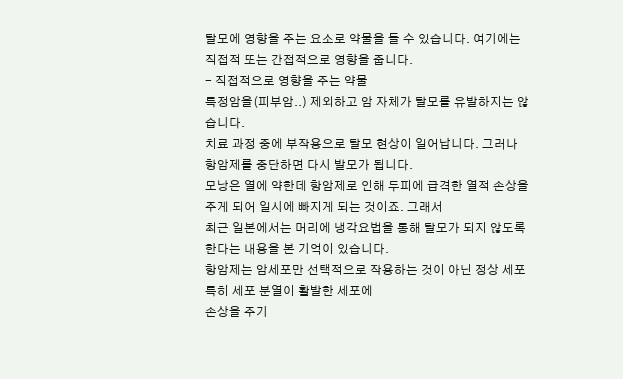탈모에 영향을 주는 요소로 약물을 들 수 있습니다. 여기에는 직접적 또는 간접적으로 영향을 줍니다.
- 직접적으로 영향을 주는 약물
특정암을(피부암..) 제외하고 암 자체가 탈모를 유발하지는 않습니다.
치료 과정 중에 부작용으로 탈모 현상이 일어납니다. 그러나 항암제를 중단하면 다시 발모가 됩니다.
모낭은 열에 약한데 항암제로 인해 두피에 급격한 열적 손상을 주게 되어 일시에 빠지게 되는 것이죠. 그래서
최근 일본에서는 머리에 냉각요법을 통해 탈모가 되지 않도록 한다는 내용을 본 기억이 있습니다.
항암제는 암세포만 선택적으로 작용하는 것이 아닌 정상 세포 특히 세포 분열이 활발한 세포에
손상을 주기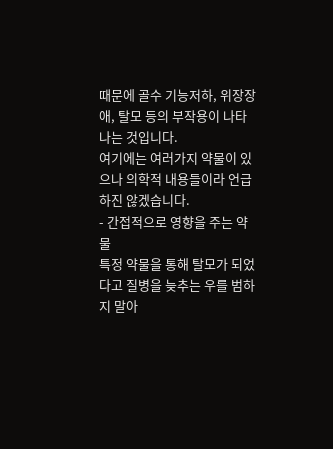때문에 골수 기능저하, 위장장애, 탈모 등의 부작용이 나타나는 것입니다.
여기에는 여러가지 약물이 있으나 의학적 내용들이라 언급하진 않겠습니다.
- 간접적으로 영향을 주는 약물
특정 약물을 통해 탈모가 되었다고 질병을 늦추는 우를 범하지 말아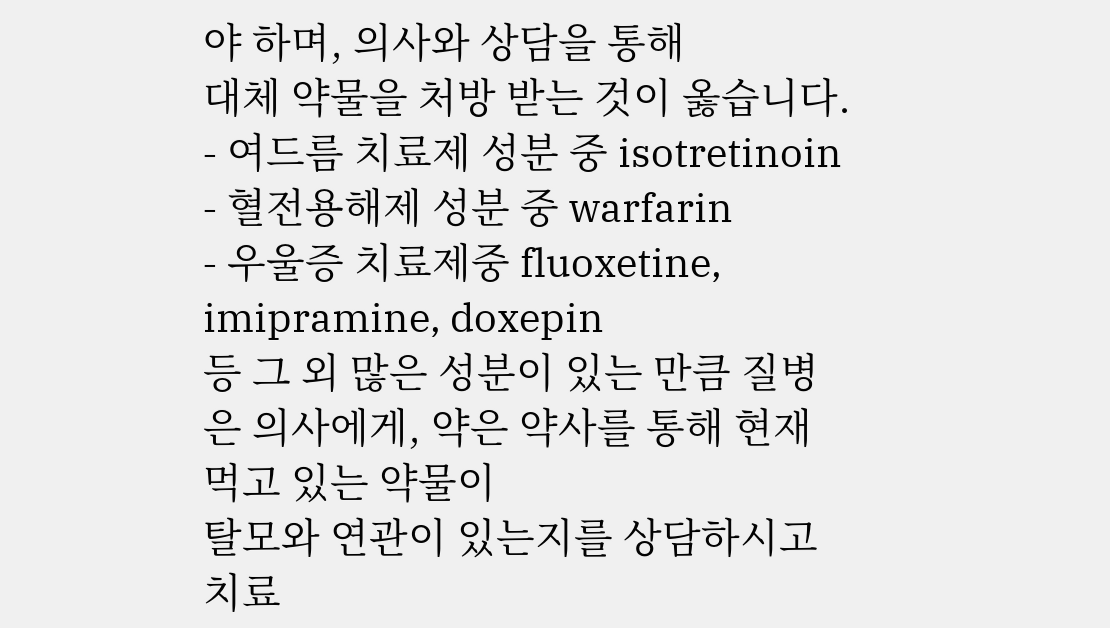야 하며, 의사와 상담을 통해
대체 약물을 처방 받는 것이 옳습니다.
- 여드름 치료제 성분 중 isotretinoin
- 혈전용해제 성분 중 warfarin
- 우울증 치료제중 fluoxetine, imipramine, doxepin
등 그 외 많은 성분이 있는 만큼 질병은 의사에게, 약은 약사를 통해 현재 먹고 있는 약물이
탈모와 연관이 있는지를 상담하시고 치료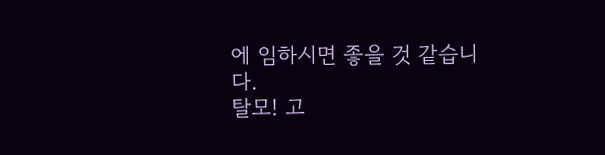에 임하시면 좋을 것 같습니다.
탈모! 고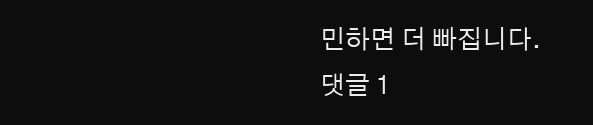민하면 더 빠집니다.
댓글 1